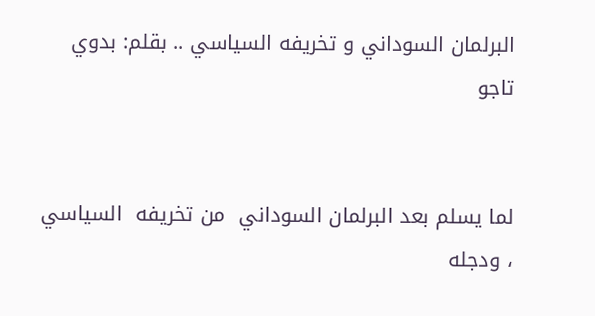البرلمان السوداني و تخريفه السياسي .. بقلم: بدوي تاجو


لما يسلم بعد البرلمان السوداني  من تخريفه  السياسي ، ودجله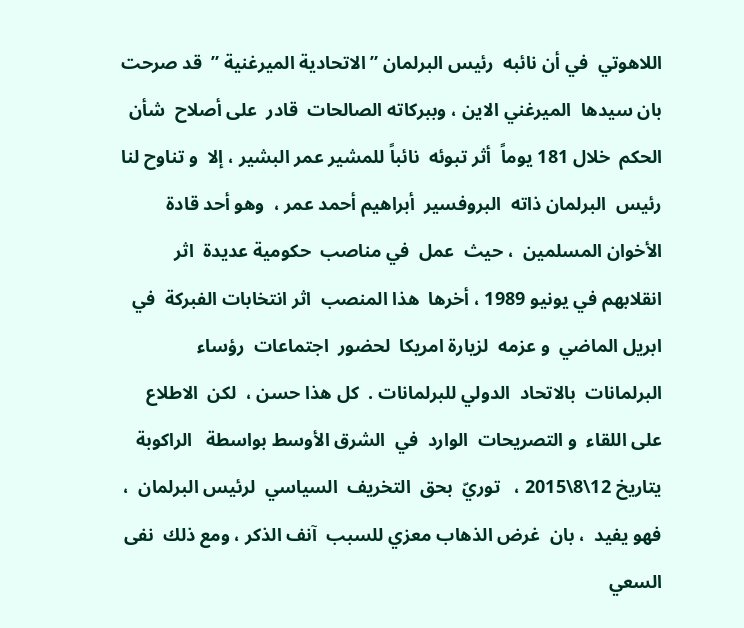اللاهوتي  في أن نائبه  رئيس البرلمان ” الاتحادية الميرغنية ”  قد صرحت  بان سيدها  الميرغني الاين ، وببركاته الصالحات  قادر  على أصلاح  شأن الحكم  خلال 181 يوماً  أثر تبوئه  نائباً للمشير عمر البشير ، إلا  و تناوح لنا  رئيس  البرلمان ذاته  البروفسير  أبراهيم أحمد عمر ،  وهو أحد قادة  الأخوان المسلمين  ، حيث  عمل  في مناصب  حكومية عديدة  اثر انقلابهم في يونيو 1989 ، أخرها  هذا المنصب  اثر انتخابات الفبركة  في ابريل الماضي  و عزمه  لزيارة امريكا  لحضور  اجتماعات  رؤساء  البرلمانات  بالاتحاد  الدولي للبرلمانات .  كل هذا حسن ،  لكن  الاطلاع  على اللقاء  و التصريحات  الوارد  في  الشرق الأوسط بواسطة   الراكوبة  يتاريخ 12\8\2015 ،   توريّ  بحق  التخريف  السياسي  لرئيس البرلمان  ،  فهو يفيد  ، بان  غرض الذهاب معزي للسبب  آنف الذكر ، ومع ذلك  نفى السعي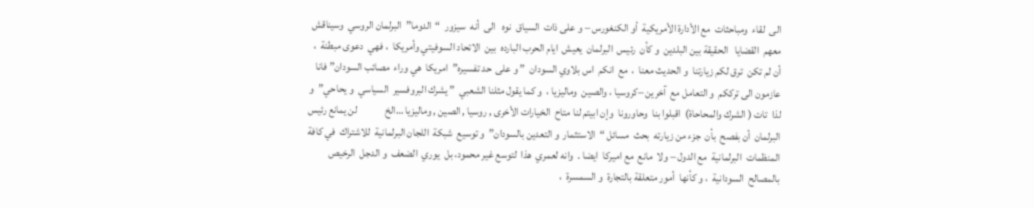الى  لقاء  ومباحثات  مع الأدارة الأمريكية  أو الكنغورس – و على ذات  السياق  نوه   الى  أنه  سيزور  “الدوما”  البرلمان الروسي  وسيناقش  معهم  القضايا   الحقيقة بين البلدين  و كأن  رئيس  البرلمان  يعيش  ايام الحرب البارده  بين  الاتحاد السوفيتي وأمريكا  ، فهي  دعوى مبطنة  ،  أن لم تكن  ترق لكم زيارتنا  و الحديث معنا  ،  مع  انكم  اس بلاوي السودان  ” و على  حد تفسيره”  امريكا  هي وراء  مصائب السودان” فانا   عازمون الى ترككم  و التعامل مع  آخرين –كروسيا ، والصين  وماليزيا ،  و كما يقول مثلنا الشعبي  ” يشرك البروفسير  السياسي  و يحاحي”  و لذا  تات ( الشرك والمحاحاة)  اقبلوا بنا  وحاورونا  وإن ابيتم لنا متاح  الخيارات الأخرى , روسيا , الصين , وماليزيا …الخ             لن يمانع رئيس البرلمان  أن بفصح  بأن  جزء من زيارته  بحث  مسائل “الاستثمار  و التعدين بالسودان”  و توسيع  شبكة  اللجان البرلمانية  للاشتراك  في كافة  المنظمات  البرلمانية  مع الدول – ولا  مانع  مع اميركا  ايضا .  وانه لعمري  هذا  لتوسع غير محمود، بل  يوري  الضعف  و الدجل  الرخيص  بالمصالح  السودانية  ، و كأنها  أمور متعلقة بالتجارة  و السمسرة  ،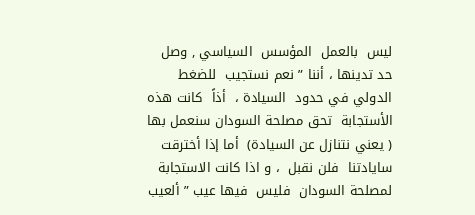ليس  بالعمل  المؤسس  السياسي , وصل حد تدينها ، أننا ” نعم نستجيب  للضغط  الدولي في حدود  السيادة ،  أذاً  كانت هذه الأستجابة  تحق مصلحة السودان سنعمل بها ( يعني نتنازل عن السيادة)  أما إذا أخترقت سايادتنا  فلن نقبل  ، و اذا كانت الاستجابة لمصلحة السودان  فليس  فيها عيب ” ألعيب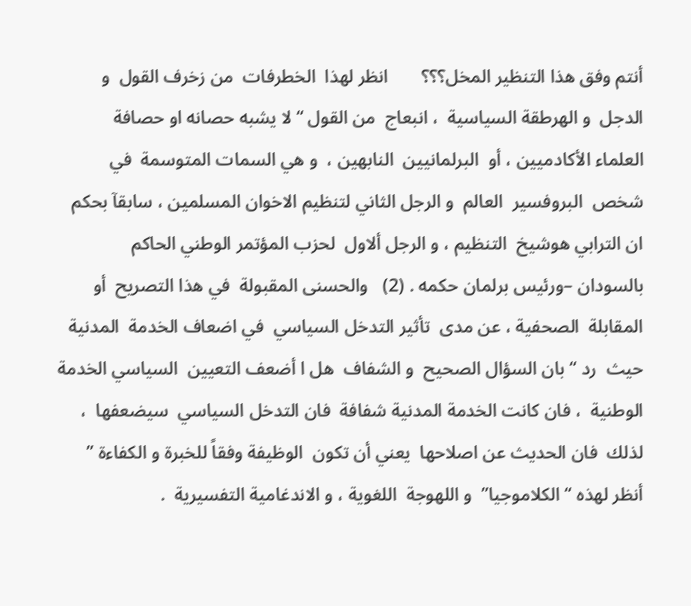أنتم وفق هذا التنظير المخل؟؟؟       انظر لهذا  الخطرفات  من زخرف القول  و الدجل  و الهرطقة السياسية  ، انبعاج  من القول “لا يشبه حصانه او حصافة  العلماء الأكادميين ، أو  البرلمانيين  النابهين ،  و هي السمات المتوسمة  في شخص  البروفسير  العالم  و الرجل الثاني لتنظيم الاخوان المسلمين ، سابقآ بحكم ان الترابي هوشيخ  التنظيم ، و الرجل ألاول  لحزب المؤتمر الوطني الحاكم  بالسودان –ورئيس برلمان حكمه . (2)   والحسنى المقبولة  في هذا التصريح  أو المقابلة  الصحفية ، عن مدى  تأثير التدخل السياسي  في اضعاف الخدمة  المدنية  حيث  رد “بان السؤال الصحيح  و الشفاف  هل ا أضعف التعيين  السياسي الخدمة الوطنية  ، فان كانت الخدمة المدنية شفافة  فان التدخل السياسي  سيضعفها  ، لذلك  فان الحديث عن اصلاحها  يعني أن تكون  الوظيفة وفقاً للخبرة و الكفاءة ”     أنظر لهذه “الكلاموجيا”  و اللهوجة  اللغوية ، و الاندغامية التفسيرية  .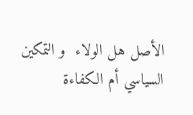الأصل هل الولاء  و التمكين السياسي أم الكفاءة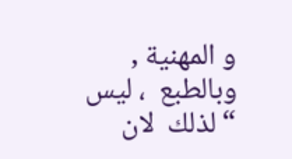و المهنية , وبالطبع  ، ليس  “لذلك  لان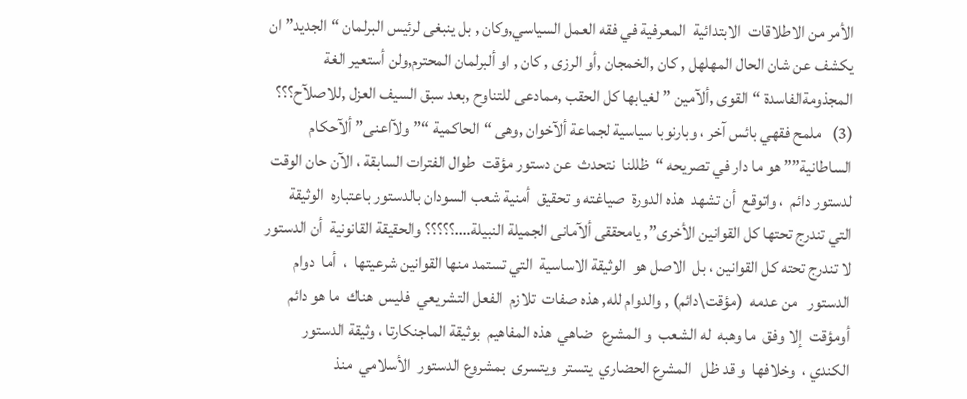الأمر من الاطلاقات  الابتدائية  المعرفية في فقه العمل السياسي,وكان , بل ينبغى لرئيس البرلمان “الجديد” ان يكشف عن شان الحال المهلهل , كان ,الخمجان ,أو الرزى , كان , او ألبرلمان المحترم,ولن أستعير الغة المجذومةالفاسدة “القوى ,ألآمين ” لغيابها كل الحقب ,ممادعى للتناوح ,بعد سبق السيف العزل ,للاصلآح؟؟؟     (3)   ملمح فقهي بائس آخر ، وبارنوبا سياسية لجماعة ألآخوان ,وهى “الحاكمية “”ولآاعنى” ألآحكام الساطانية”” هو ما دار في تصريحه “ظللنا  نتحدث  عن دستور مؤقت  طوال الفترات السابقة ، الآن حان الوقت  لدستور دائم  ، واتوقع  أن تشهد  هذه الدورة  صياغته و تحقيق  أمنية شعب السودان بالدستور باعتباره  الوثيقة التي تندرج تحتها كل القوانين الأخرى”, يامحققى ألآمانى الجميلة النبيلة….؟؟؟؟؟ والحقيقة القانونية  أن الدستور لا تندرج تحته كل القوانين ، بل  الاصل هو  الوثيقة الاساسية  التي تستمد منها القوانين شرعيتها  ،  أما  دوام الدستور   من عدمه  (مؤقت\دائم) , والدوام لله, هذه صفات  تلازم  الفعل التشريعي  فليس  هناك  ما هو دائم  أومؤقت  إلا وفق  ما وهبه  له الشعب  و المشرع   ضاهي  هذه المفاهيم  بوثيقة الماجنكارتا ، وثيقة الدستور الكندي ،  وخلافها  و قد ظل   المشرع الحضاري  يتستر  ويتسرى  بمشروع الدستور  الأسلامي  منذ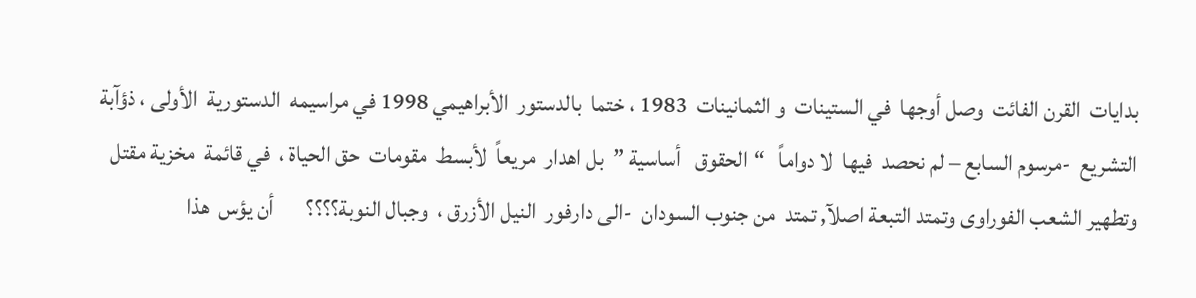بدايات  القرن الفائت  وصل أوجها  في الستينات  و الثمانينات  1983 ، ختما  بالدستور  الأبراهيمي 1998 في مراسيمه  الدستورية  الأولى ، ذؤآبة  التشريع  -مرسوم السابع – لم نحصد  فيها  لا دواماً   “الحقوق   أساسية ”  بل اهدار  مريعاً  لأبسط  مقومات  حق الحياة ،  في قائمة  مخزية مقتل وتطهير الشعب الفوراوى وتمتد التبعة اصلآ, تمتد  من جنوب السودان  -الى دارفور  النيل الأزرق ،  وجبال النوبة؟؟؟؟       أن يؤس  هذا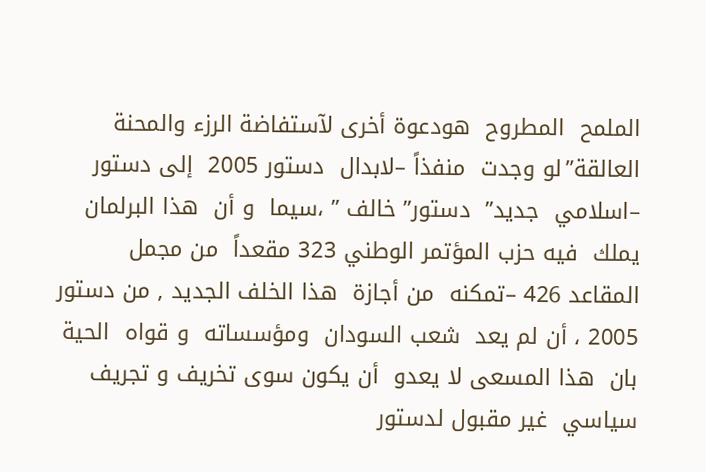الملمح  المطروح  هودعوة أخرى لآستفاضة الرزء والمحنة العالقة”لو وجدت  منفذاً –لابدال  دستور 2005  إلى دستور –اسلامي  جديد”  دستور” خالف ” ،سيما  و أن  هذا البرلمان  يملك  فيه حزب المؤتمر الوطني 323 مقعداً  من مجمل  المقاعد 426 –تمكنه  من أجازة  هذا الخلف الجديد , من دستور 2005 ، أن لم يعد  شعب السودان  ومؤسساته  و قواه  الحية  بان  هذا المسعى لا يعدو  أن يكون سوى تخريف و تجريف  سياسي  غير مقبول لدستور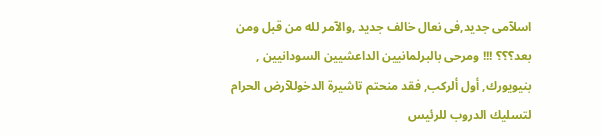اسلآمى جديد,فى نعال خالف جديد ,والآمر لله من قبل ومن بعد؟؟؟ !!! ومرحى بالبرلمانيين الداعشيين السودانيين , بنيويورك, أول ألركب, فقد منحتم تاشيرة الدخوللآرض الحرام لتسليك الدروب للرئيس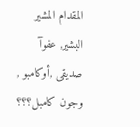المقدام المشير البشير, عفوآ صديقى ,أوكامبو , وجون كامبل؟؟؟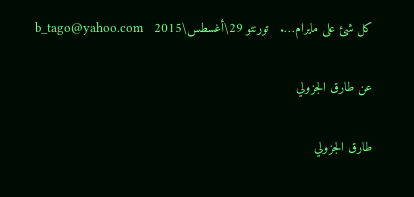كل شئ على مايرام….   تورنتو 29\أغسطس\2015   b_tago@yahoo.com

عن طارق الجزولي

طارق الجزولي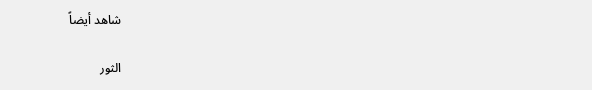شاهد أيضاً

الثور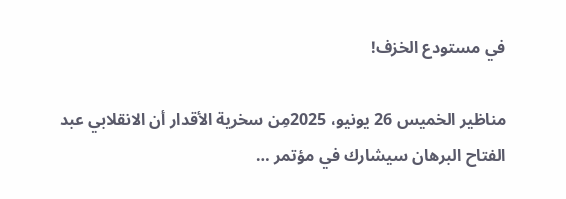في مستودع الخزف!

مناظير الخميس 26 يونيو، 2025مِن سخرية الأقدار أن الانقلابي عبد الفتاح البرهان سيشارك في مؤتمر …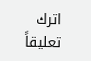اترك تعليقاً